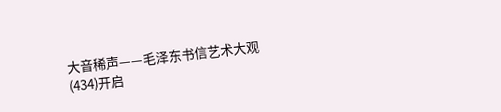大音稀声——毛泽东书信艺术大观(434)开启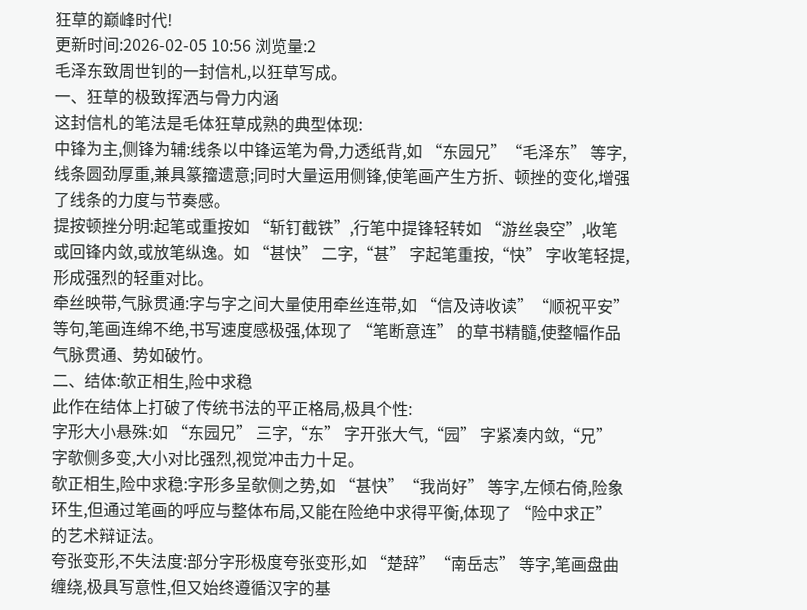狂草的巅峰时代!
更新时间:2026-02-05 10:56 浏览量:2
毛泽东致周世钊的一封信札,以狂草写成。
一、狂草的极致挥洒与骨力内涵
这封信札的笔法是毛体狂草成熟的典型体现:
中锋为主,侧锋为辅:线条以中锋运笔为骨,力透纸背,如 “东园兄”“毛泽东” 等字,线条圆劲厚重,兼具篆籀遗意;同时大量运用侧锋,使笔画产生方折、顿挫的变化,增强了线条的力度与节奏感。
提按顿挫分明:起笔或重按如 “斩钉截铁”,行笔中提锋轻转如 “游丝袅空”,收笔或回锋内敛,或放笔纵逸。如 “甚快” 二字,“甚” 字起笔重按,“快” 字收笔轻提,形成强烈的轻重对比。
牵丝映带,气脉贯通:字与字之间大量使用牵丝连带,如 “信及诗收读”“顺祝平安” 等句,笔画连绵不绝,书写速度感极强,体现了 “笔断意连” 的草书精髓,使整幅作品气脉贯通、势如破竹。
二、结体:欹正相生,险中求稳
此作在结体上打破了传统书法的平正格局,极具个性:
字形大小悬殊:如 “东园兄” 三字,“东” 字开张大气,“园” 字紧凑内敛,“兄” 字欹侧多变,大小对比强烈,视觉冲击力十足。
欹正相生,险中求稳:字形多呈欹侧之势,如 “甚快”“我尚好” 等字,左倾右倚,险象环生,但通过笔画的呼应与整体布局,又能在险绝中求得平衡,体现了 “险中求正” 的艺术辩证法。
夸张变形,不失法度:部分字形极度夸张变形,如 “楚辞”“南岳志” 等字,笔画盘曲缠绕,极具写意性,但又始终遵循汉字的基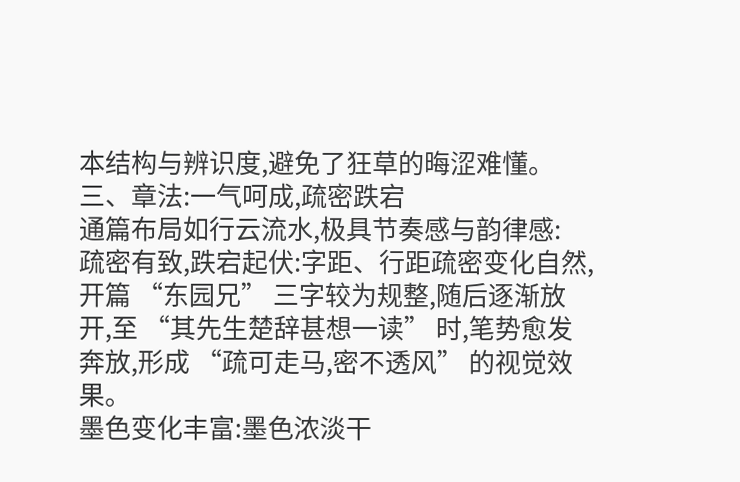本结构与辨识度,避免了狂草的晦涩难懂。
三、章法:一气呵成,疏密跌宕
通篇布局如行云流水,极具节奏感与韵律感:
疏密有致,跌宕起伏:字距、行距疏密变化自然,开篇 “东园兄” 三字较为规整,随后逐渐放开,至 “其先生楚辞甚想一读” 时,笔势愈发奔放,形成 “疏可走马,密不透风” 的视觉效果。
墨色变化丰富:墨色浓淡干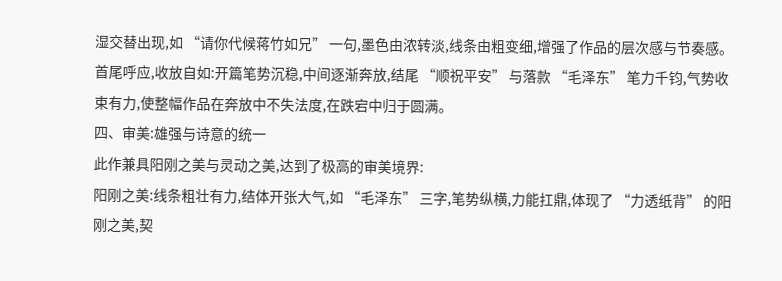湿交替出现,如 “请你代候蒋竹如兄” 一句,墨色由浓转淡,线条由粗变细,增强了作品的层次感与节奏感。
首尾呼应,收放自如:开篇笔势沉稳,中间逐渐奔放,结尾 “顺祝平安” 与落款 “毛泽东” 笔力千钧,气势收束有力,使整幅作品在奔放中不失法度,在跌宕中归于圆满。
四、审美:雄强与诗意的统一
此作兼具阳刚之美与灵动之美,达到了极高的审美境界:
阳刚之美:线条粗壮有力,结体开张大气,如 “毛泽东” 三字,笔势纵横,力能扛鼎,体现了 “力透纸背” 的阳刚之美,契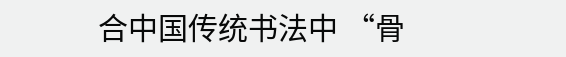合中国传统书法中 “骨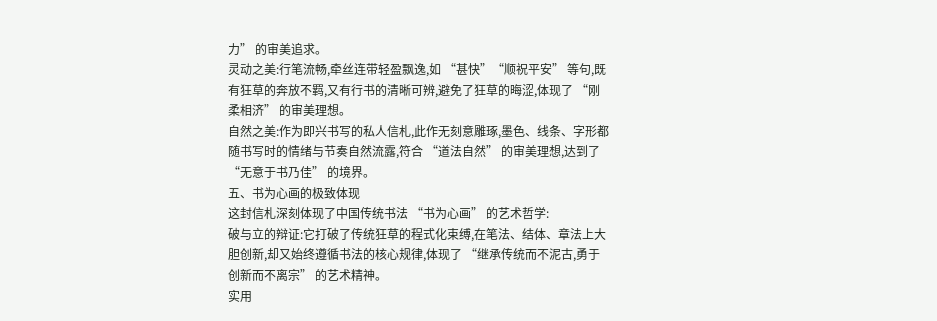力” 的审美追求。
灵动之美:行笔流畅,牵丝连带轻盈飘逸,如 “甚快”“顺祝平安” 等句,既有狂草的奔放不羁,又有行书的清晰可辨,避免了狂草的晦涩,体现了 “刚柔相济” 的审美理想。
自然之美:作为即兴书写的私人信札,此作无刻意雕琢,墨色、线条、字形都随书写时的情绪与节奏自然流露,符合 “道法自然” 的审美理想,达到了 “无意于书乃佳” 的境界。
五、书为心画的极致体现
这封信札深刻体现了中国传统书法 “书为心画” 的艺术哲学:
破与立的辩证:它打破了传统狂草的程式化束缚,在笔法、结体、章法上大胆创新,却又始终遵循书法的核心规律,体现了 “继承传统而不泥古,勇于创新而不离宗” 的艺术精神。
实用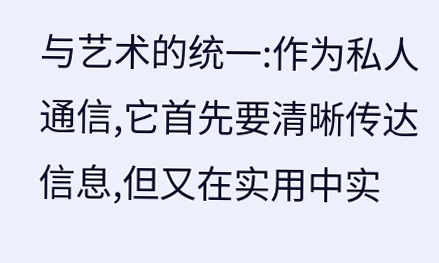与艺术的统一:作为私人通信,它首先要清晰传达信息,但又在实用中实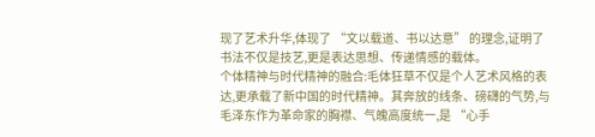现了艺术升华,体现了 “文以载道、书以达意” 的理念,证明了书法不仅是技艺,更是表达思想、传递情感的载体。
个体精神与时代精神的融合:毛体狂草不仅是个人艺术风格的表达,更承载了新中国的时代精神。其奔放的线条、磅礴的气势,与毛泽东作为革命家的胸襟、气魄高度统一,是 “心手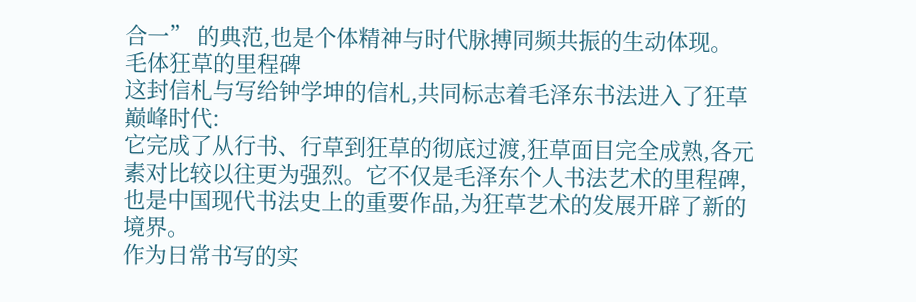合一” 的典范,也是个体精神与时代脉搏同频共振的生动体现。
毛体狂草的里程碑
这封信札与写给钟学坤的信札,共同标志着毛泽东书法进入了狂草巅峰时代:
它完成了从行书、行草到狂草的彻底过渡,狂草面目完全成熟,各元素对比较以往更为强烈。它不仅是毛泽东个人书法艺术的里程碑,也是中国现代书法史上的重要作品,为狂草艺术的发展开辟了新的境界。
作为日常书写的实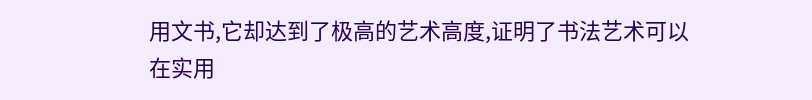用文书,它却达到了极高的艺术高度,证明了书法艺术可以在实用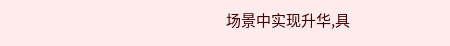场景中实现升华,具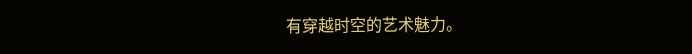有穿越时空的艺术魅力。